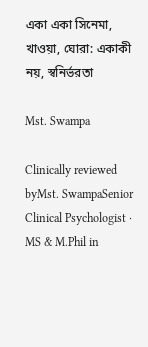একা একা সিনেমা, খাওয়া, ঘোরা: একাকী নয়, স্বনির্ভরতা

Mst. Swampa

Clinically reviewed byMst. SwampaSenior Clinical Psychologist · MS & M.Phil in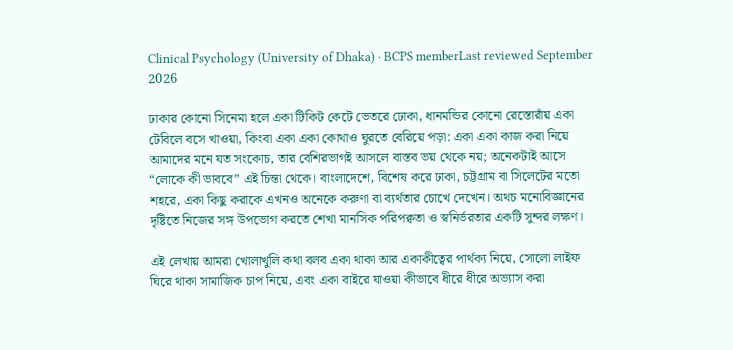Clinical Psychology (University of Dhaka) · BCPS memberLast reviewed September 2026

ঢাকার কোনো সিনেমা হলে একা টিকিট কেটে ভেতরে ঢোকা, ধানমন্ডির কোনো রেস্তোরাঁয় একা টেবিলে বসে খাওয়া, কিংবা একা একা কোথাও ঘুরতে বেরিয়ে পড়া: একা একা কাজ করা নিয়ে আমাদের মনে যত সংকোচ, তার বেশিরভাগই আসলে বাস্তব ভয় থেকে নয়; অনেকটাই আসে “লোকে কী ভাববে” এই চিন্তা থেকে। বাংলাদেশে, বিশেষ করে ঢাকা, চট্টগ্রাম বা সিলেটের মতো শহরে, একা কিছু করাকে এখনও অনেকে করুণা বা ব্যর্থতার চোখে দেখেন। অথচ মনোবিজ্ঞানের দৃষ্টিতে নিজের সঙ্গ উপভোগ করতে শেখা মানসিক পরিপক্বতা ও স্বনির্ভরতার একটি সুন্দর লক্ষণ।

এই লেখায় আমরা খোলাখুলি কথা বলব একা থাকা আর একাকীত্বের পার্থক্য নিয়ে, সোলো লাইফ ঘিরে থাকা সামাজিক চাপ নিয়ে, এবং একা বাইরে যাওয়া কীভাবে ধীরে ধীরে অভ্যাস করা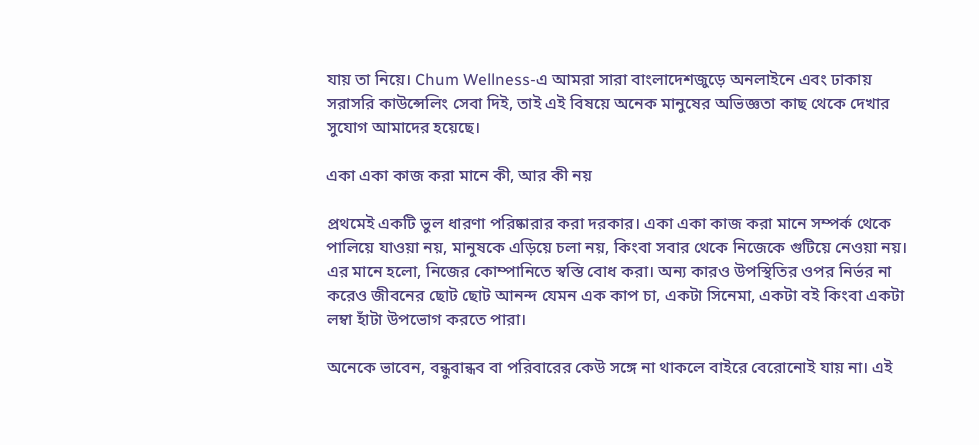যায় তা নিয়ে। Chum Wellness-এ আমরা সারা বাংলাদেশজুড়ে অনলাইনে এবং ঢাকায় সরাসরি কাউন্সেলিং সেবা দিই, তাই এই বিষয়ে অনেক মানুষের অভিজ্ঞতা কাছ থেকে দেখার সুযোগ আমাদের হয়েছে।

একা একা কাজ করা মানে কী, আর কী নয়

প্রথমেই একটি ভুল ধারণা পরিষ্কারার করা দরকার। একা একা কাজ করা মানে সম্পর্ক থেকে পালিয়ে যাওয়া নয়, মানুষকে এড়িয়ে চলা নয়, কিংবা সবার থেকে নিজেকে গুটিয়ে নেওয়া নয়। এর মানে হলো, নিজের কোম্পানিতে স্বস্তি বোধ করা। অন্য কারও উপস্থিতির ওপর নির্ভর না করেও জীবনের ছোট ছোট আনন্দ যেমন এক কাপ চা, একটা সিনেমা, একটা বই কিংবা একটা লম্বা হাঁটা উপভোগ করতে পারা।

অনেকে ভাবেন, বন্ধুবান্ধব বা পরিবারের কেউ সঙ্গে না থাকলে বাইরে বেরোনোই যায় না। এই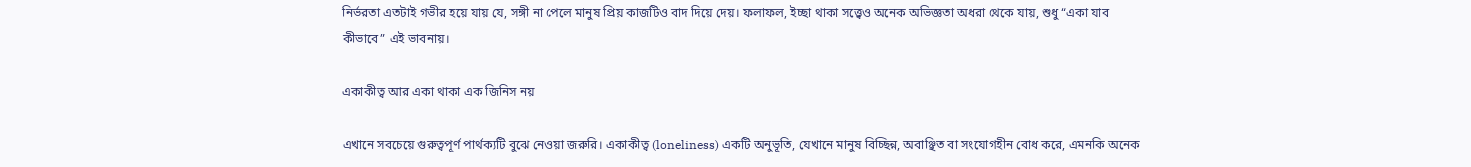নির্ভরতা এতটাই গভীর হয়ে যায় যে, সঙ্গী না পেলে মানুষ প্রিয় কাজটিও বাদ দিয়ে দেয়। ফলাফল, ইচ্ছা থাকা সত্ত্বেও অনেক অভিজ্ঞতা অধরা থেকে যায়, শুধু “একা যাব কীভাবে” এই ভাবনায়।

একাকীত্ব আর একা থাকা এক জিনিস নয়

এখানে সবচেয়ে গুরুত্বপূর্ণ পার্থক্যটি বুঝে নেওয়া জরুরি। একাকীত্ব (loneliness) একটি অনুভূতি, যেখানে মানুষ বিচ্ছিন্ন, অবাঞ্ছিত বা সংযোগহীন বোধ করে, এমনকি অনেক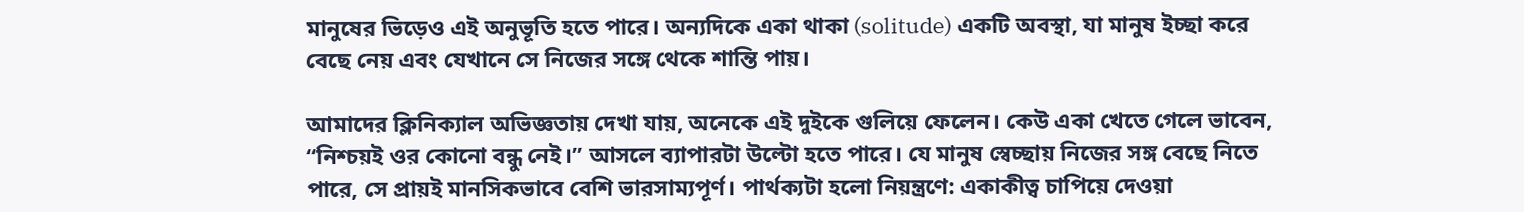মানুষের ভিড়েও এই অনুভূতি হতে পারে। অন্যদিকে একা থাকা (solitude) একটি অবস্থা, যা মানুষ ইচ্ছা করে বেছে নেয় এবং যেখানে সে নিজের সঙ্গে থেকে শান্তি পায়।

আমাদের ক্লিনিক্যাল অভিজ্ঞতায় দেখা যায়, অনেকে এই দুইকে গুলিয়ে ফেলেন। কেউ একা খেতে গেলে ভাবেন, “নিশ্চয়ই ওর কোনো বন্ধু নেই।” আসলে ব্যাপারটা উল্টো হতে পারে। যে মানুষ স্বেচ্ছায় নিজের সঙ্গ বেছে নিতে পারে, সে প্রায়ই মানসিকভাবে বেশি ভারসাম্যপূর্ণ। পার্থক্যটা হলো নিয়ন্ত্রণে: একাকীত্ব চাপিয়ে দেওয়া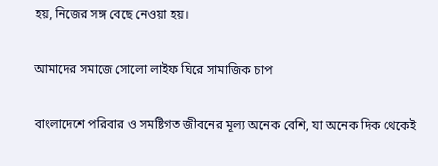হয়, নিজের সঙ্গ বেছে নেওয়া হয়।

আমাদের সমাজে সোলো লাইফ ঘিরে সামাজিক চাপ

বাংলাদেশে পরিবার ও সমষ্টিগত জীবনের মূল্য অনেক বেশি, যা অনেক দিক থেকেই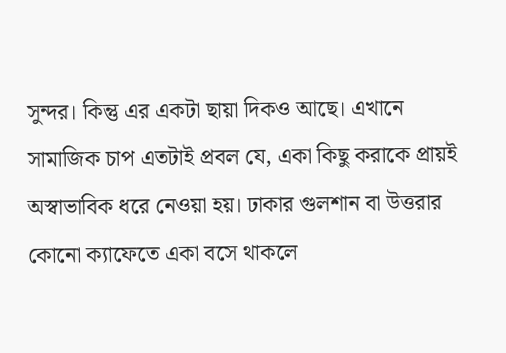সুন্দর। কিন্তু এর একটা ছায়া দিকও আছে। এখানে সামাজিক চাপ এতটাই প্রবল যে, একা কিছু করাকে প্রায়ই অস্বাভাবিক ধরে নেওয়া হয়। ঢাকার গুলশান বা উত্তরার কোনো ক্যাফেতে একা বসে থাকলে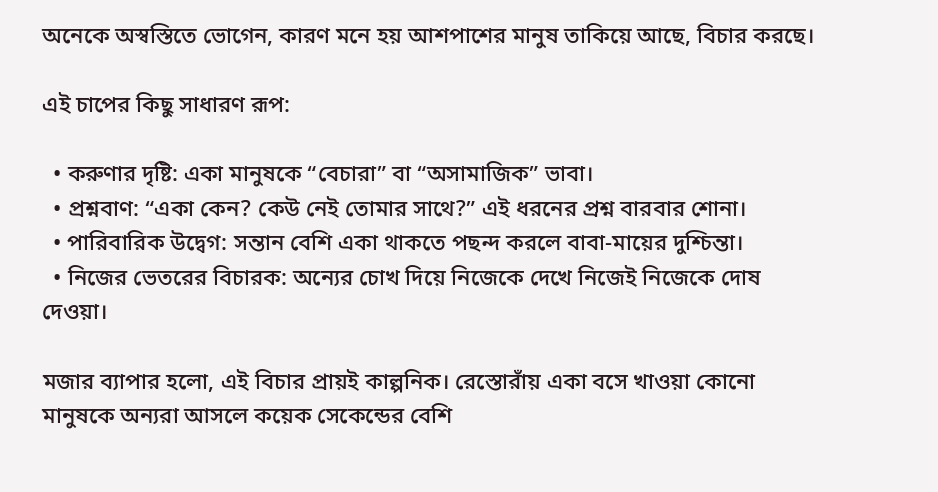অনেকে অস্বস্তিতে ভোগেন, কারণ মনে হয় আশপাশের মানুষ তাকিয়ে আছে, বিচার করছে।

এই চাপের কিছু সাধারণ রূপ:

  • করুণার দৃষ্টি: একা মানুষকে “বেচারা” বা “অসামাজিক” ভাবা।
  • প্রশ্নবাণ: “একা কেন? কেউ নেই তোমার সাথে?” এই ধরনের প্রশ্ন বারবার শোনা।
  • পারিবারিক উদ্বেগ: সন্তান বেশি একা থাকতে পছন্দ করলে বাবা-মায়ের দুশ্চিন্তা।
  • নিজের ভেতরের বিচারক: অন্যের চোখ দিয়ে নিজেকে দেখে নিজেই নিজেকে দোষ দেওয়া।

মজার ব্যাপার হলো, এই বিচার প্রায়ই কাল্পনিক। রেস্তোরাঁয় একা বসে খাওয়া কোনো মানুষকে অন্যরা আসলে কয়েক সেকেন্ডের বেশি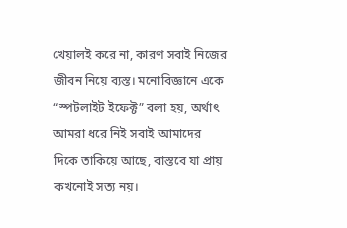খেয়ালই করে না, কারণ সবাই নিজের জীবন নিয়ে ব্যস্ত। মনোবিজ্ঞানে একে “স্পটলাইট ইফেক্ট” বলা হয়, অর্থাৎ আমরা ধরে নিই সবাই আমাদের দিকে তাকিয়ে আছে, বাস্তবে যা প্রায় কখনোই সত্য নয়।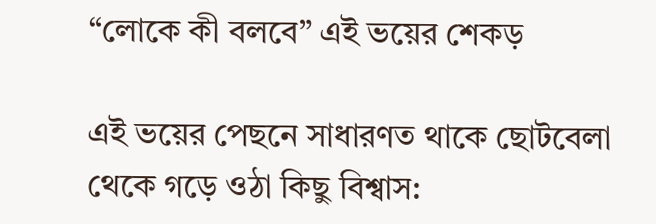“লোকে কী বলবে” এই ভয়ের শেকড়

এই ভয়ের পেছনে সাধারণত থাকে ছোটবেলা থেকে গড়ে ওঠা কিছু বিশ্বাস: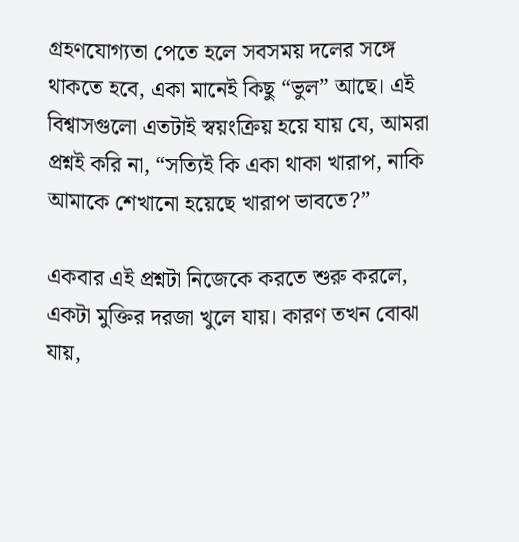গ্রহণযোগ্যতা পেতে হলে সবসময় দলের সঙ্গে থাকতে হবে, একা মানেই কিছু “ভুল” আছে। এই বিশ্বাসগুলো এতটাই স্বয়ংক্রিয় হয়ে যায় যে, আমরা প্রশ্নই করি না, “সত্যিই কি একা থাকা খারাপ, নাকি আমাকে শেখানো হয়েছে খারাপ ভাবতে?”

একবার এই প্রশ্নটা নিজেকে করতে শুরু করলে, একটা মুক্তির দরজা খুলে যায়। কারণ তখন বোঝা যায়,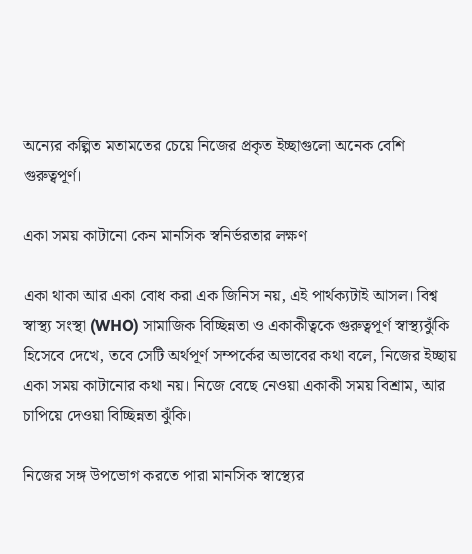অন্যের কল্পিত মতামতের চেয়ে নিজের প্রকৃত ইচ্ছাগুলো অনেক বেশি গুরুত্বপূর্ণ।

একা সময় কাটানো কেন মানসিক স্বনির্ভরতার লক্ষণ

একা থাকা আর একা বোধ করা এক জিনিস নয়, এই পার্থক্যটাই আসল। বিশ্ব স্বাস্থ্য সংস্থা (WHO) সামাজিক বিচ্ছিন্নতা ও একাকীত্বকে গুরুত্বপূর্ণ স্বাস্থ্যঝুঁকি হিসেবে দেখে, তবে সেটি অর্থপূর্ণ সম্পর্কের অভাবের কথা বলে, নিজের ইচ্ছায় একা সময় কাটানোর কথা নয়। নিজে বেছে নেওয়া একাকী সময় বিশ্রাম, আর চাপিয়ে দেওয়া বিচ্ছিন্নতা ঝুঁকি।

নিজের সঙ্গ উপভোগ করতে পারা মানসিক স্বাস্থ্যের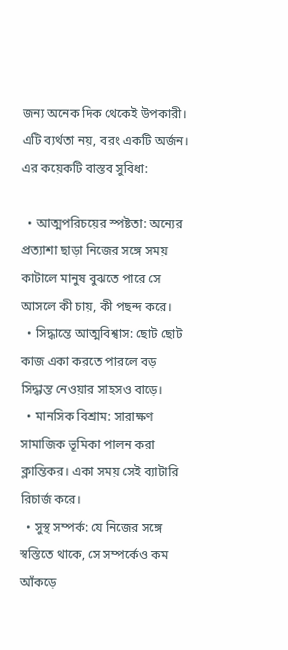জন্য অনেক দিক থেকেই উপকারী। এটি ব্যর্থতা নয়, বরং একটি অর্জন। এর কয়েকটি বাস্তব সুবিধা:

  • আত্মপরিচয়ের স্পষ্টতা: অন্যের প্রত্যাশা ছাড়া নিজের সঙ্গে সময় কাটালে মানুষ বুঝতে পারে সে আসলে কী চায়, কী পছন্দ করে।
  • সিদ্ধান্তে আত্মবিশ্বাস: ছোট ছোট কাজ একা করতে পারলে বড় সিদ্ধান্ত নেওয়ার সাহসও বাড়ে।
  • মানসিক বিশ্রাম: সারাক্ষণ সামাজিক ভূমিকা পালন করা ক্লান্তিকর। একা সময় সেই ব্যাটারি রিচার্জ করে।
  • সুস্থ সম্পর্ক: যে নিজের সঙ্গে স্বস্তিতে থাকে, সে সম্পর্কেও কম আঁকড়ে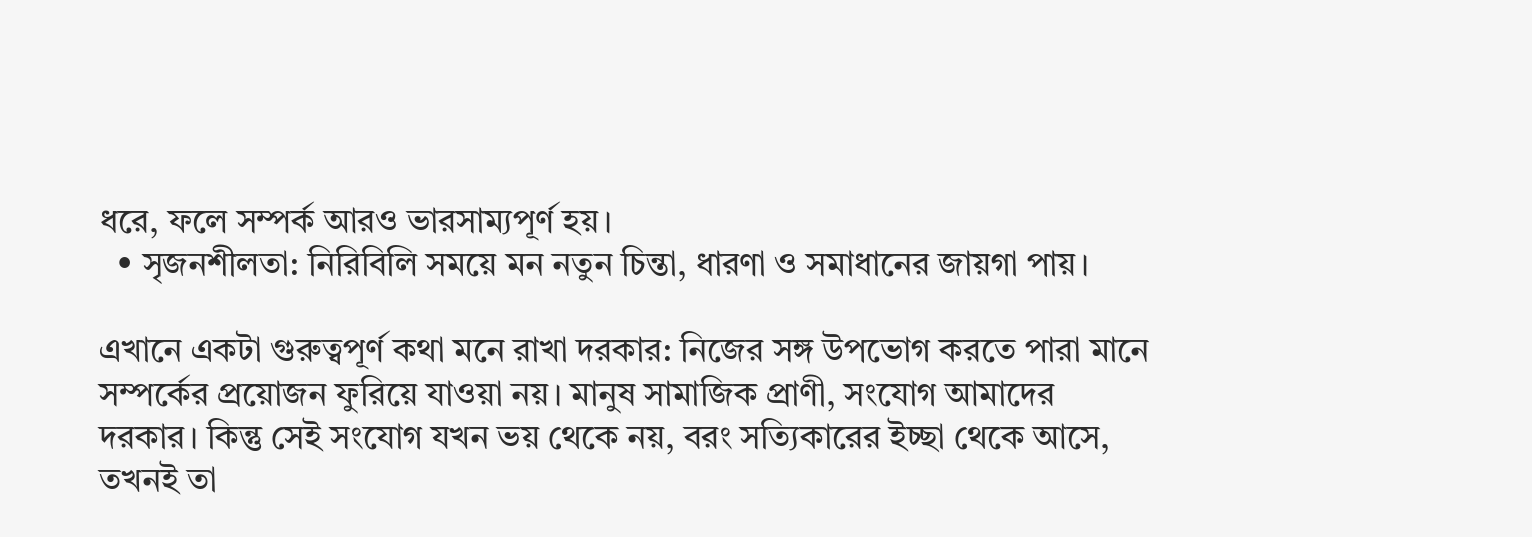ধরে, ফলে সম্পর্ক আরও ভারসাম্যপূর্ণ হয়।
  • সৃজনশীলতা: নিরিবিলি সময়ে মন নতুন চিন্তা, ধারণা ও সমাধানের জায়গা পায়।

এখানে একটা গুরুত্বপূর্ণ কথা মনে রাখা দরকার: নিজের সঙ্গ উপভোগ করতে পারা মানে সম্পর্কের প্রয়োজন ফুরিয়ে যাওয়া নয়। মানুষ সামাজিক প্রাণী, সংযোগ আমাদের দরকার। কিন্তু সেই সংযোগ যখন ভয় থেকে নয়, বরং সত্যিকারের ইচ্ছা থেকে আসে, তখনই তা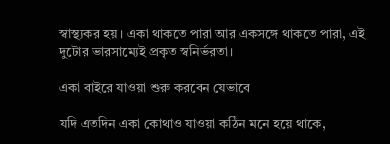স্বাস্থ্যকর হয়। একা থাকতে পারা আর একসঙ্গে থাকতে পারা, এই দুটোর ভারসাম্যেই প্রকৃত স্বনির্ভরতা।

একা বাইরে যাওয়া শুরু করবেন যেভাবে

যদি এতদিন একা কোথাও যাওয়া কঠিন মনে হয়ে থাকে,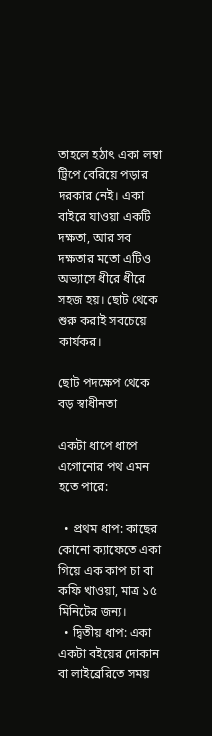তাহলে হঠাৎ একা লম্বা ট্রিপে বেরিয়ে পড়ার দরকার নেই। একা বাইরে যাওয়া একটি দক্ষতা, আর সব দক্ষতার মতো এটিও অভ্যাসে ধীরে ধীরে সহজ হয়। ছোট থেকে শুরু করাই সবচেয়ে কার্যকর।

ছোট পদক্ষেপ থেকে বড় স্বাধীনতা

একটা ধাপে ধাপে এগোনোর পথ এমন হতে পারে:

  • প্রথম ধাপ: কাছের কোনো ক্যাফেতে একা গিয়ে এক কাপ চা বা কফি খাওয়া, মাত্র ১৫ মিনিটের জন্য।
  • দ্বিতীয় ধাপ: একা একটা বইয়ের দোকান বা লাইব্রেরিতে সময়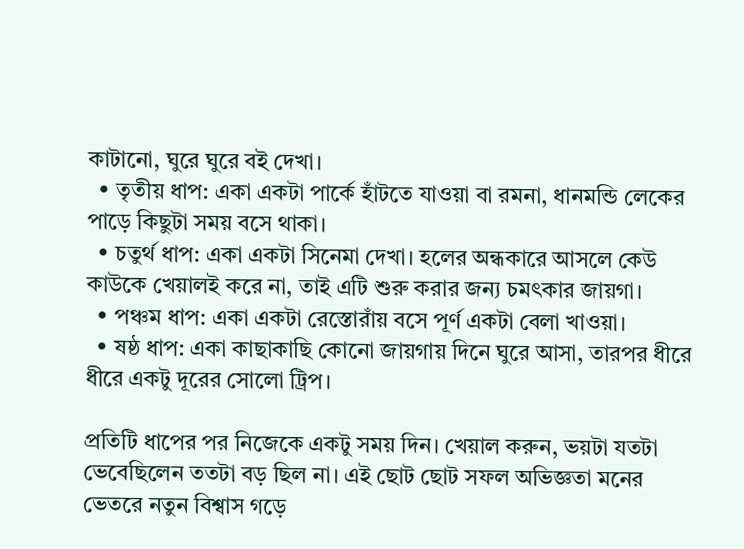কাটানো, ঘুরে ঘুরে বই দেখা।
  • তৃতীয় ধাপ: একা একটা পার্কে হাঁটতে যাওয়া বা রমনা, ধানমন্ডি লেকের পাড়ে কিছুটা সময় বসে থাকা।
  • চতুর্থ ধাপ: একা একটা সিনেমা দেখা। হলের অন্ধকারে আসলে কেউ কাউকে খেয়ালই করে না, তাই এটি শুরু করার জন্য চমৎকার জায়গা।
  • পঞ্চম ধাপ: একা একটা রেস্তোরাঁয় বসে পূর্ণ একটা বেলা খাওয়া।
  • ষষ্ঠ ধাপ: একা কাছাকাছি কোনো জায়গায় দিনে ঘুরে আসা, তারপর ধীরে ধীরে একটু দূরের সোলো ট্রিপ।

প্রতিটি ধাপের পর নিজেকে একটু সময় দিন। খেয়াল করুন, ভয়টা যতটা ভেবেছিলেন ততটা বড় ছিল না। এই ছোট ছোট সফল অভিজ্ঞতা মনের ভেতরে নতুন বিশ্বাস গড়ে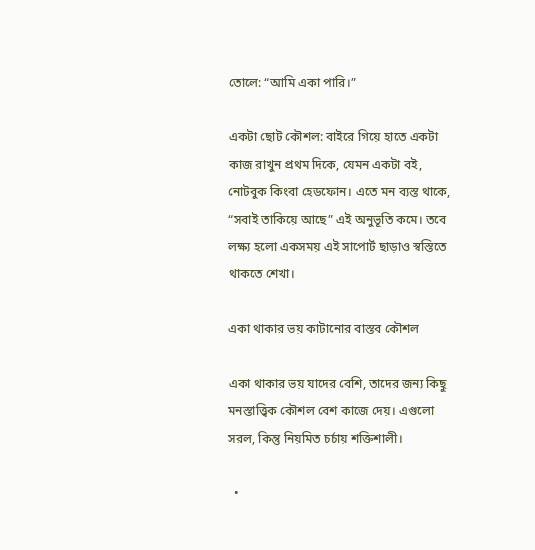তোলে: “আমি একা পারি।”

একটা ছোট কৌশল: বাইরে গিয়ে হাতে একটা কাজ রাখুন প্রথম দিকে, যেমন একটা বই, নোটবুক কিংবা হেডফোন। এতে মন ব্যস্ত থাকে, “সবাই তাকিয়ে আছে” এই অনুভূতি কমে। তবে লক্ষ্য হলো একসময় এই সাপোর্ট ছাড়াও স্বস্তিতে থাকতে শেখা।

একা থাকার ভয় কাটানোর বাস্তব কৌশল

একা থাকার ভয় যাদের বেশি, তাদের জন্য কিছু মনস্তাত্ত্বিক কৌশল বেশ কাজে দেয়। এগুলো সরল, কিন্তু নিয়মিত চর্চায় শক্তিশালী।

  •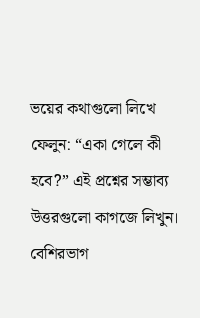ভয়ের কথাগুলো লিখে ফেলুন: “একা গেলে কী হবে?” এই প্রশ্নের সম্ভাব্য উত্তরগুলো কাগজে লিখুন। বেশিরভাগ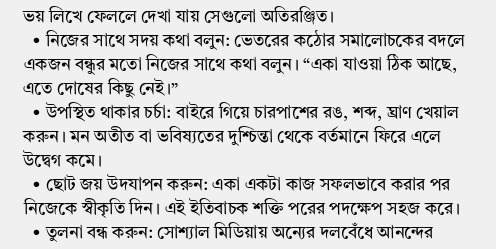ভয় লিখে ফেললে দেখা যায় সেগুলো অতিরঞ্জিত।
  • নিজের সাথে সদয় কথা বলুন: ভেতরের কঠোর সমালোচকের বদলে একজন বন্ধুর মতো নিজের সাথে কথা বলুন। “একা যাওয়া ঠিক আছে, এতে দোষের কিছু নেই।”
  • উপস্থিত থাকার চর্চা: বাইরে গিয়ে চারপাশের রঙ, শব্দ, ঘ্রাণ খেয়াল করুন। মন অতীত বা ভবিষ্যতের দুশ্চিন্তা থেকে বর্তমানে ফিরে এলে উদ্বেগ কমে।
  • ছোট জয় উদযাপন করুন: একা একটা কাজ সফলভাবে করার পর নিজেকে স্বীকৃতি দিন। এই ইতিবাচক শক্তি পরের পদক্ষেপ সহজ করে।
  • তুলনা বন্ধ করুন: সোশ্যাল মিডিয়ায় অন্যের দলবেঁধে আনন্দের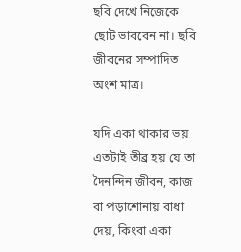ছবি দেখে নিজেকে ছোট ভাববেন না। ছবি জীবনের সম্পাদিত অংশ মাত্র।

যদি একা থাকার ভয় এতটাই তীব্র হয় যে তা দৈনন্দিন জীবন, কাজ বা পড়াশোনায় বাধা দেয়, কিংবা একা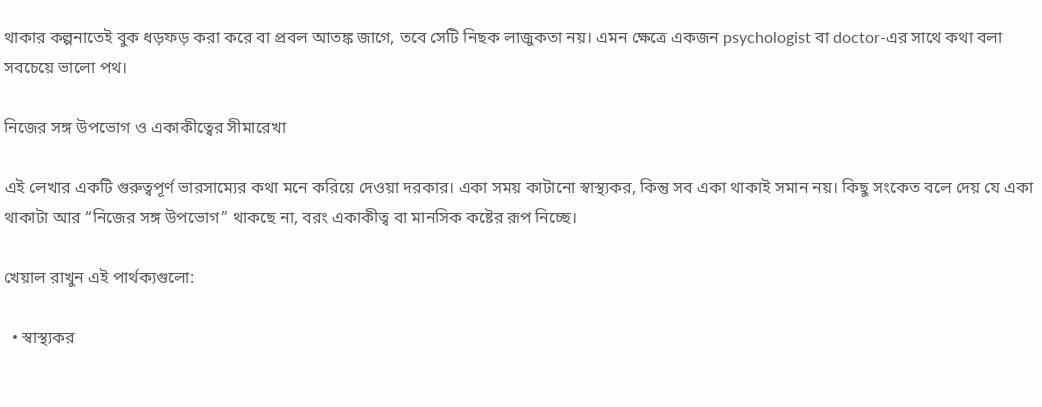থাকার কল্পনাতেই বুক ধড়ফড় করা করে বা প্রবল আতঙ্ক জাগে, তবে সেটি নিছক লাজুকতা নয়। এমন ক্ষেত্রে একজন psychologist বা doctor-এর সাথে কথা বলা সবচেয়ে ভালো পথ।

নিজের সঙ্গ উপভোগ ও একাকীত্বের সীমারেখা

এই লেখার একটি গুরুত্বপূর্ণ ভারসাম্যের কথা মনে করিয়ে দেওয়া দরকার। একা সময় কাটানো স্বাস্থ্যকর, কিন্তু সব একা থাকাই সমান নয়। কিছু সংকেত বলে দেয় যে একা থাকাটা আর “নিজের সঙ্গ উপভোগ” থাকছে না, বরং একাকীত্ব বা মানসিক কষ্টের রূপ নিচ্ছে।

খেয়াল রাখুন এই পার্থক্যগুলো:

  • স্বাস্থ্যকর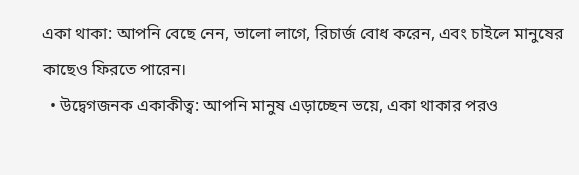একা থাকা: আপনি বেছে নেন, ভালো লাগে, রিচার্জ বোধ করেন, এবং চাইলে মানুষের কাছেও ফিরতে পারেন।
  • উদ্বেগজনক একাকীত্ব: আপনি মানুষ এড়াচ্ছেন ভয়ে, একা থাকার পরও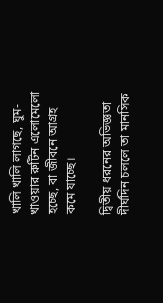খালি খালি লাগছে, ঘুম-খাওয়ার রুটিন এলোমেলো হচ্ছে, বা জীবনে আগ্রহ কমে যাচ্ছে।

দ্বিতীয় ধরনের অভিজ্ঞতা দীর্ঘদিন চললে তা মানসিক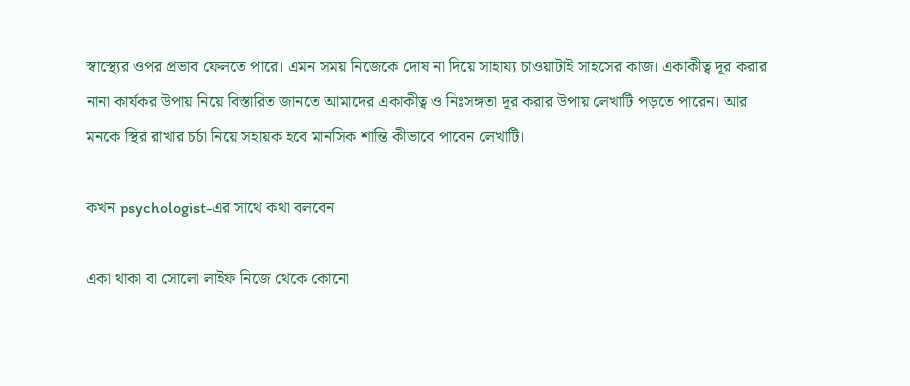স্বাস্থ্যের ওপর প্রভাব ফেলতে পারে। এমন সময় নিজেকে দোষ না দিয়ে সাহায্য চাওয়াটাই সাহসের কাজ। একাকীত্ব দূর করার নানা কার্যকর উপায় নিয়ে বিস্তারিত জানতে আমাদের একাকীত্ব ও নিঃসঙ্গতা দূর করার উপায় লেখাটি পড়তে পারেন। আর মনকে স্থির রাখার চর্চা নিয়ে সহায়ক হবে মানসিক শান্তি কীভাবে পাবেন লেখাটি।

কখন psychologist-এর সাথে কথা বলবেন

একা থাকা বা সোলো লাইফ নিজে থেকে কোনো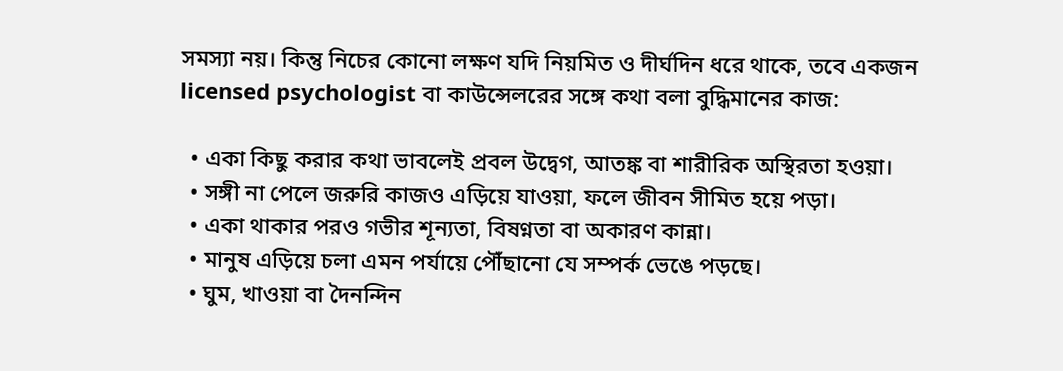সমস্যা নয়। কিন্তু নিচের কোনো লক্ষণ যদি নিয়মিত ও দীর্ঘদিন ধরে থাকে, তবে একজন licensed psychologist বা কাউন্সেলরের সঙ্গে কথা বলা বুদ্ধিমানের কাজ:

  • একা কিছু করার কথা ভাবলেই প্রবল উদ্বেগ, আতঙ্ক বা শারীরিক অস্থিরতা হওয়া।
  • সঙ্গী না পেলে জরুরি কাজও এড়িয়ে যাওয়া, ফলে জীবন সীমিত হয়ে পড়া।
  • একা থাকার পরও গভীর শূন্যতা, বিষণ্নতা বা অকারণ কান্না।
  • মানুষ এড়িয়ে চলা এমন পর্যায়ে পৌঁছানো যে সম্পর্ক ভেঙে পড়ছে।
  • ঘুম, খাওয়া বা দৈনন্দিন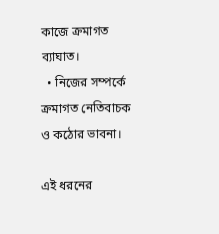কাজে ক্রমাগত ব্যাঘাত।
  • নিজের সম্পর্কে ক্রমাগত নেতিবাচক ও কঠোর ভাবনা।

এই ধরনের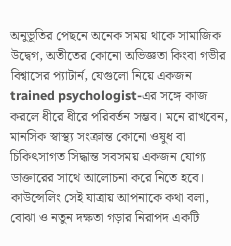অনুভূতির পেছনে অনেক সময় থাকে সামাজিক উদ্বেগ, অতীতের কোনো অভিজ্ঞতা কিংবা গভীর বিশ্বাসের প্যাটার্ন, যেগুলো নিয়ে একজন trained psychologist-এর সঙ্গে কাজ করলে ধীরে ধীরে পরিবর্তন সম্ভব। মনে রাখবেন, মানসিক স্বাস্থ্য সংক্রান্ত কোনো ওষুধ বা চিকিৎসাগত সিদ্ধান্ত সবসময় একজন যোগ্য ডাক্তারের সাথে আলোচনা করে নিতে হবে। কাউন্সেলিং সেই যাত্রায় আপনাকে কথা বলা, বোঝা ও নতুন দক্ষতা গড়ার নিরাপদ একটি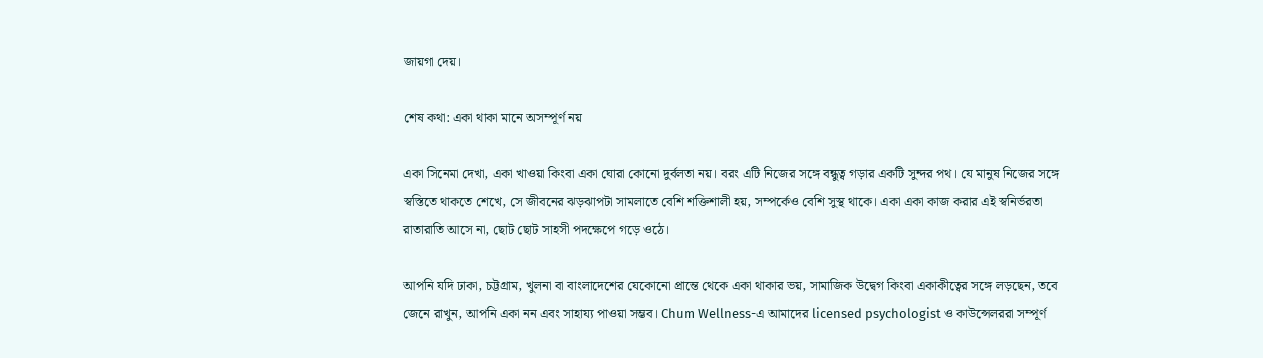জায়গা দেয়।

শেষ কথা: একা থাকা মানে অসম্পূর্ণ নয়

একা সিনেমা দেখা, একা খাওয়া কিংবা একা ঘোরা কোনো দুর্বলতা নয়। বরং এটি নিজের সঙ্গে বন্ধুত্ব গড়ার একটি সুন্দর পথ। যে মানুষ নিজের সঙ্গে স্বস্তিতে থাকতে শেখে, সে জীবনের ঝড়ঝাপটা সামলাতে বেশি শক্তিশালী হয়, সম্পর্কেও বেশি সুস্থ থাকে। একা একা কাজ করার এই স্বনির্ভরতা রাতারাতি আসে না, ছোট ছোট সাহসী পদক্ষেপে গড়ে ওঠে।

আপনি যদি ঢাকা, চট্টগ্রাম, খুলনা বা বাংলাদেশের যেকোনো প্রান্তে থেকে একা থাকার ভয়, সামাজিক উদ্বেগ কিংবা একাকীত্বের সঙ্গে লড়ছেন, তবে জেনে রাখুন, আপনি একা নন এবং সাহায্য পাওয়া সম্ভব। Chum Wellness-এ আমাদের licensed psychologist ও কাউন্সেলররা সম্পূর্ণ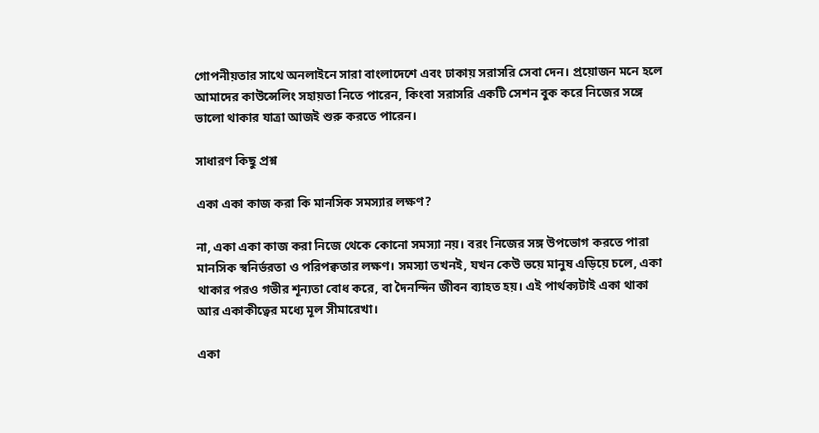গোপনীয়তার সাথে অনলাইনে সারা বাংলাদেশে এবং ঢাকায় সরাসরি সেবা দেন। প্রয়োজন মনে হলে আমাদের কাউন্সেলিং সহায়তা নিতে পারেন, কিংবা সরাসরি একটি সেশন বুক করে নিজের সঙ্গে ভালো থাকার যাত্রা আজই শুরু করতে পারেন।

সাধারণ কিছু প্রশ্ন

একা একা কাজ করা কি মানসিক সমস্যার লক্ষণ?

না, একা একা কাজ করা নিজে থেকে কোনো সমস্যা নয়। বরং নিজের সঙ্গ উপভোগ করতে পারা মানসিক স্বনির্ভরতা ও পরিপক্বতার লক্ষণ। সমস্যা তখনই, যখন কেউ ভয়ে মানুষ এড়িয়ে চলে, একা থাকার পরও গভীর শূন্যতা বোধ করে, বা দৈনন্দিন জীবন ব্যাহত হয়। এই পার্থক্যটাই একা থাকা আর একাকীত্বের মধ্যে মূল সীমারেখা।

একা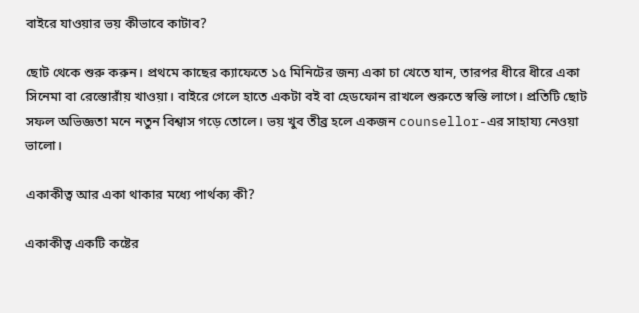বাইরে যাওয়ার ভয় কীভাবে কাটাব?

ছোট থেকে শুরু করুন। প্রথমে কাছের ক্যাফেতে ১৫ মিনিটের জন্য একা চা খেতে যান, তারপর ধীরে ধীরে একা সিনেমা বা রেস্তোরাঁয় খাওয়া। বাইরে গেলে হাতে একটা বই বা হেডফোন রাখলে শুরুতে স্বস্তি লাগে। প্রতিটি ছোট সফল অভিজ্ঞতা মনে নতুন বিশ্বাস গড়ে তোলে। ভয় খুব তীব্র হলে একজন counsellor-এর সাহায্য নেওয়া ভালো।

একাকীত্ব আর একা থাকার মধ্যে পার্থক্য কী?

একাকীত্ব একটি কষ্টের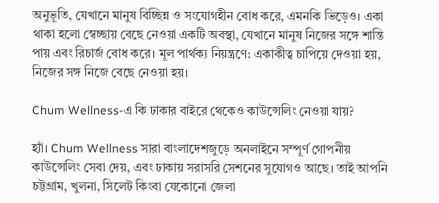অনুভূতি, যেখানে মানুষ বিচ্ছিন্ন ও সংযোগহীন বোধ করে, এমনকি ভিড়েও। একা থাকা হলো স্বেচ্ছায় বেছে নেওয়া একটি অবস্থা, যেখানে মানুষ নিজের সঙ্গে শান্তি পায় এবং রিচার্জ বোধ করে। মূল পার্থক্য নিয়ন্ত্রণে: একাকীত্ব চাপিয়ে দেওয়া হয়, নিজের সঙ্গ নিজে বেছে নেওয়া হয়।

Chum Wellness-এ কি ঢাকার বাইরে থেকেও কাউন্সেলিং নেওয়া যায়?

হ্যাঁ। Chum Wellness সারা বাংলাদেশজুড়ে অনলাইনে সম্পূর্ণ গোপনীয় কাউন্সেলিং সেবা দেয়, এবং ঢাকায় সরাসরি সেশনের সুযোগও আছে। তাই আপনি চট্টগ্রাম, খুলনা, সিলেট কিংবা যেকোনো জেলা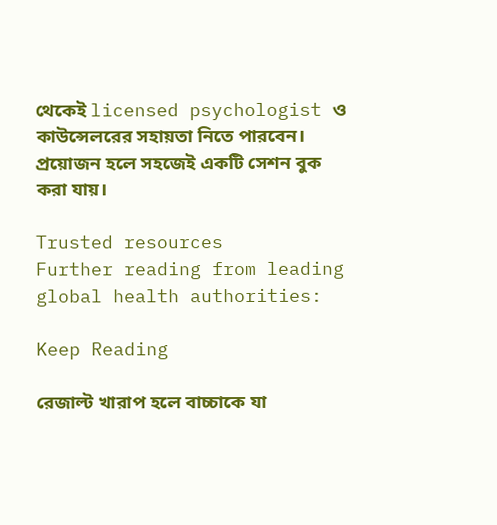থেকেই licensed psychologist ও কাউন্সেলরের সহায়তা নিতে পারবেন। প্রয়োজন হলে সহজেই একটি সেশন বুক করা যায়।

Trusted resources
Further reading from leading global health authorities:

Keep Reading

রেজাল্ট খারাপ হলে বাচ্চাকে যা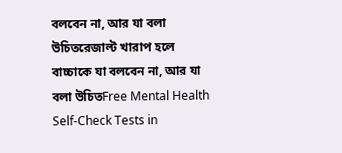বলবেন না, আর যা বলা উচিতরেজাল্ট খারাপ হলে বাচ্চাকে যা বলবেন না, আর যা বলা উচিতFree Mental Health Self-Check Tests in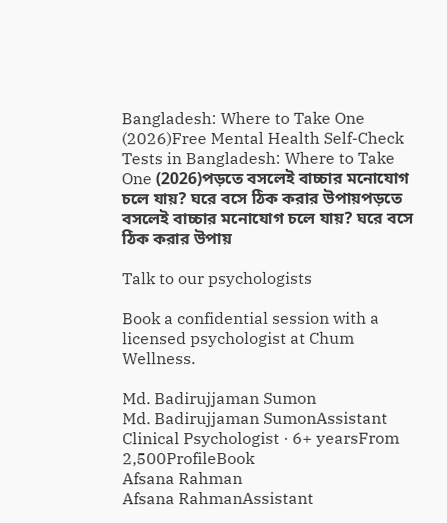Bangladesh: Where to Take One (2026)Free Mental Health Self-Check Tests in Bangladesh: Where to Take One (2026)পড়তে বসলেই বাচ্চার মনোযোগ চলে যায়? ঘরে বসে ঠিক করার উপায়পড়তে বসলেই বাচ্চার মনোযোগ চলে যায়? ঘরে বসে ঠিক করার উপায়

Talk to our psychologists

Book a confidential session with a licensed psychologist at Chum Wellness.

Md. Badirujjaman Sumon
Md. Badirujjaman SumonAssistant Clinical Psychologist · 6+ yearsFrom 2,500ProfileBook
Afsana Rahman
Afsana RahmanAssistant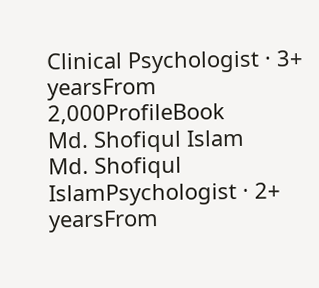Clinical Psychologist · 3+ yearsFrom 2,000ProfileBook
Md. Shofiqul Islam
Md. Shofiqul IslamPsychologist · 2+ yearsFrom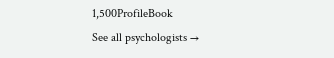1,500ProfileBook
See all psychologists →